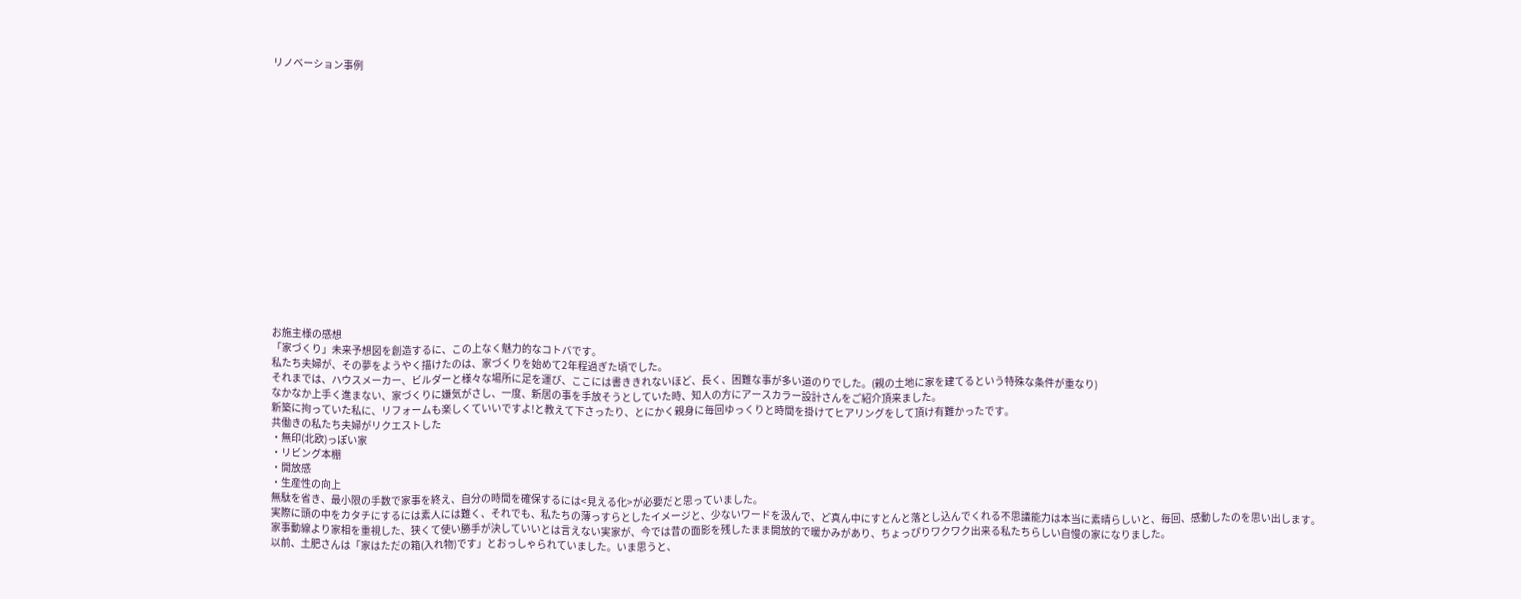リノベーション事例

















お施主様の感想
「家づくり」未来予想図を創造するに、この上なく魅力的なコトバです。
私たち夫婦が、その夢をようやく描けたのは、家づくりを始めて2年程過ぎた頃でした。
それまでは、ハウスメーカー、ビルダーと様々な場所に足を運び、ここには書ききれないほど、長く、困難な事が多い道のりでした。(親の土地に家を建てるという特殊な条件が重なり)
なかなか上手く進まない、家づくりに嫌気がさし、一度、新居の事を手放そうとしていた時、知人の方にアースカラー設計さんをご紹介頂来ました。
新築に拘っていた私に、リフォームも楽しくていいですよ!と教えて下さったり、とにかく親身に毎回ゆっくりと時間を掛けてヒアリングをして頂け有難かったです。
共働きの私たち夫婦がリクエストした
・無印(北欧)っぽい家
・リビング本棚
・開放感
・生産性の向上
無駄を省き、最小限の手数で家事を終え、自分の時間を確保するには<見える化>が必要だと思っていました。
実際に頭の中をカタチにするには素人には難く、それでも、私たちの薄っすらとしたイメージと、少ないワードを汲んで、ど真ん中にすとんと落とし込んでくれる不思議能力は本当に素晴らしいと、毎回、感動したのを思い出します。
家事動線より家相を重視した、狭くて使い勝手が決していいとは言えない実家が、今では昔の面影を残したまま開放的で暖かみがあり、ちょっぴりワクワク出来る私たちらしい自慢の家になりました。
以前、土肥さんは「家はただの箱(入れ物)です」とおっしゃられていました。いま思うと、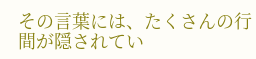その言葉には、たくさんの行間が隠されてい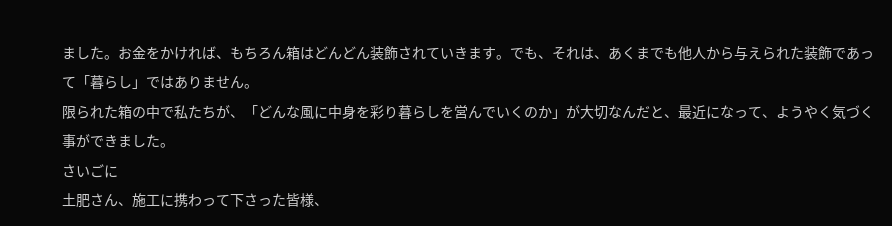ました。お金をかければ、もちろん箱はどんどん装飾されていきます。でも、それは、あくまでも他人から与えられた装飾であって「暮らし」ではありません。
限られた箱の中で私たちが、「どんな風に中身を彩り暮らしを営んでいくのか」が大切なんだと、最近になって、ようやく気づく事ができました。
さいごに
土肥さん、施工に携わって下さった皆様、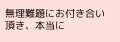無理難題にお付き合い頂き、本当に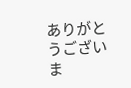ありがとうございま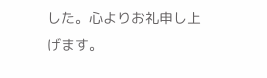した。心よりお礼申し上げます。